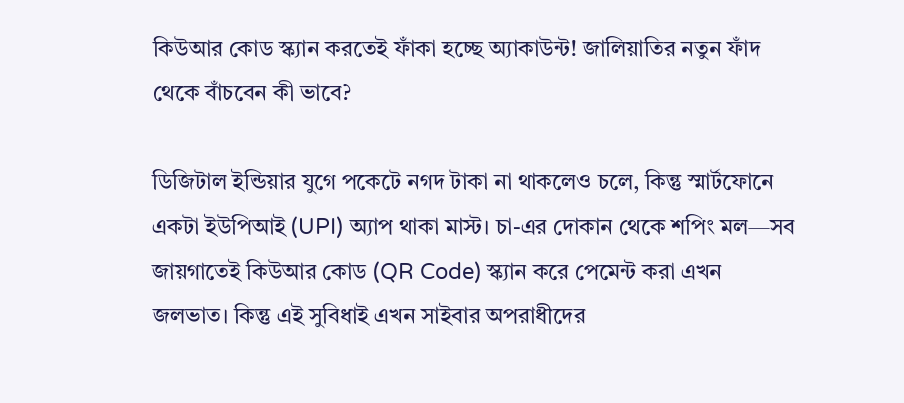কিউআর কোড স্ক্যান করতেই ফাঁকা হচ্ছে অ্যাকাউন্ট! জালিয়াতির নতুন ফাঁদ থেকে বাঁচবেন কী ভাবে?

ডিজিটাল ইন্ডিয়ার যুগে পকেটে নগদ টাকা না থাকলেও চলে, কিন্তু স্মার্টফোনে একটা ইউপিআই (UPI) অ্যাপ থাকা মাস্ট। চা-এর দোকান থেকে শপিং মল—সব জায়গাতেই কিউআর কোড (QR Code) স্ক্যান করে পেমেন্ট করা এখন জলভাত। কিন্তু এই সুবিধাই এখন সাইবার অপরাধীদের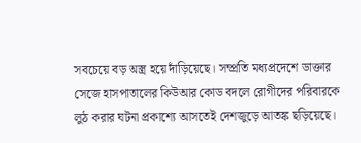সবচেয়ে বড় অস্ত্র হয়ে দাঁড়িয়েছে। সম্প্রতি মধ্যপ্রদেশে ডাক্তার সেজে হাসপাতালের কিউআর কোড বদলে রোগীদের পরিবারকে লুঠ করার ঘটনা প্রকাশ্যে আসতেই দেশজুড়ে আতঙ্ক ছড়িয়েছে।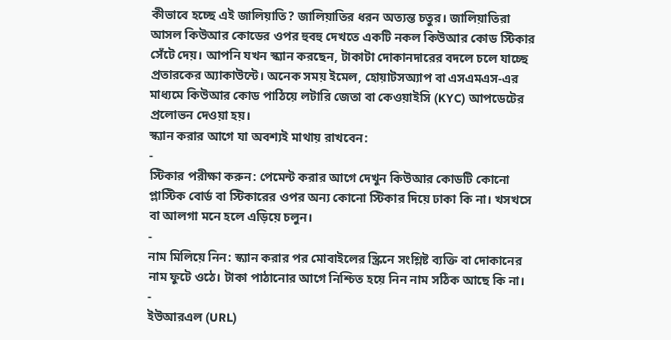কীভাবে হচ্ছে এই জালিয়াতি? জালিয়াতির ধরন অত্যন্ত চতুর। জালিয়াতিরা আসল কিউআর কোডের ওপর হুবহু দেখতে একটি নকল কিউআর কোড স্টিকার সেঁটে দেয়। আপনি যখন স্ক্যান করছেন, টাকাটা দোকানদারের বদলে চলে যাচ্ছে প্রতারকের অ্যাকাউন্টে। অনেক সময় ইমেল, হোয়াটসঅ্যাপ বা এসএমএস-এর মাধ্যমে কিউআর কোড পাঠিয়ে লটারি জেতা বা কেওয়াইসি (KYC) আপডেটের প্রলোভন দেওয়া হয়।
স্ক্যান করার আগে যা অবশ্যই মাথায় রাখবেন:
-
স্টিকার পরীক্ষা করুন: পেমেন্ট করার আগে দেখুন কিউআর কোডটি কোনো প্লাস্টিক বোর্ড বা স্টিকারের ওপর অন্য কোনো স্টিকার দিয়ে ঢাকা কি না। খসখসে বা আলগা মনে হলে এড়িয়ে চলুন।
-
নাম মিলিয়ে নিন: স্ক্যান করার পর মোবাইলের স্ক্রিনে সংশ্লিষ্ট ব্যক্তি বা দোকানের নাম ফুটে ওঠে। টাকা পাঠানোর আগে নিশ্চিত হয়ে নিন নাম সঠিক আছে কি না।
-
ইউআরএল (URL)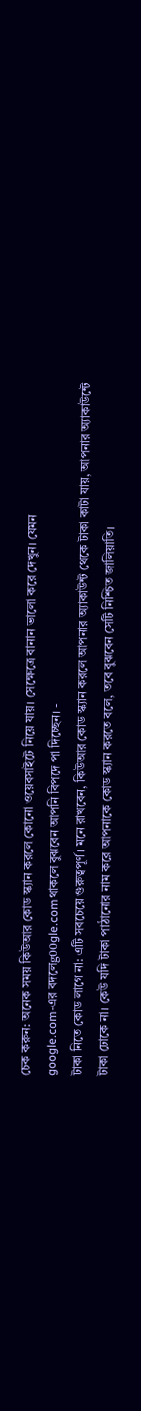চেক করুন: অনেক সময় কিউআর কোড স্ক্যান করলে কোনো ওয়েবসাইটে নিয়ে যায়। সেক্ষেত্রে বানান ভালো করে দেখুন। যেমন
google.com-এর বদলেg00gle.comথাকলে বুঝবেন আপনি বিপদে পা দিচ্ছেন। -
টাকা নিতে কোড লাগে না: এটি সবচেয়ে গুরুত্বপূর্ণ। মনে রাখবেন, কিউআর কোড স্ক্যান করলে আপনার অ্যাকাউন্ট থেকে টাকা কাটা যায়, আপনার অ্যাকাউন্টে টাকা ঢোকে না। কেউ যদি টাকা পাঠানোর নাম করে আপনাকে কোড স্ক্যান করতে বলে, তবে বুঝবেন সেটি নিশ্চিত জালিয়াতি।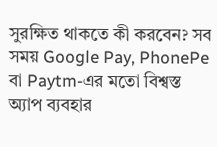সুরক্ষিত থাকতে কী করবেন? সব সময় Google Pay, PhonePe বা Paytm-এর মতো বিশ্বস্ত অ্যাপ ব্যবহার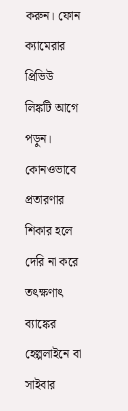করুন। ফোন ক্যামেরার প্রিভিউ লিঙ্কটি আগে পড়ুন। কোনওভাবে প্রতারণার শিকার হলে দেরি না করে তৎক্ষণাৎ ব্যাঙ্কের হেল্পলাইনে বা সাইবার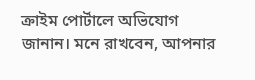ক্রাইম পোর্টালে অভিযোগ জানান। মনে রাখবেন, আপনার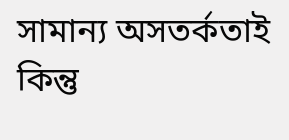সামান্য অসতর্কতাই কিন্তু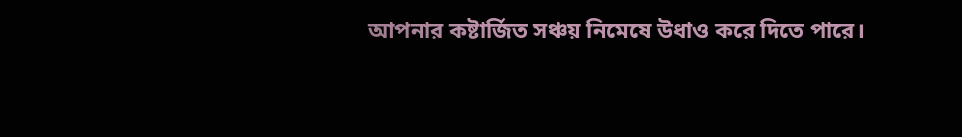আপনার কষ্টার্জিত সঞ্চয় নিমেষে উধাও করে দিতে পারে।